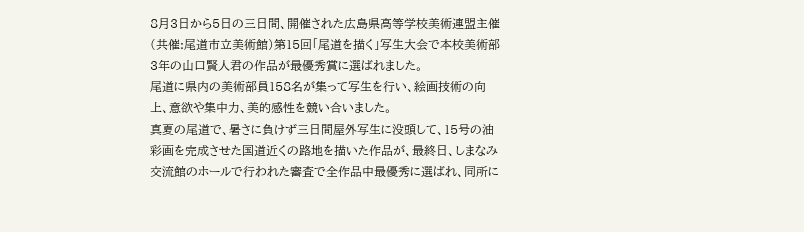8月3日から5日の三日間、開催された広島県高等学校美術連盟主催(共催:尾道市立美術館)第15回「尾道を描く」写生大会で本校美術部3年の山口賢人君の作品が最優秀賞に選ばれました。
尾道に県内の美術部員158名が集って写生を行い、絵画技術の向上、意欲や集中力、美的感性を競い合いました。
真夏の尾道で、暑さに負けず三日間屋外写生に没頭して、15号の油彩画を完成させた国道近くの路地を描いた作品が、最終日、しまなみ交流館のホールで行われた審査で全作品中最優秀に選ばれ、同所に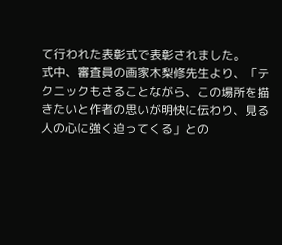て行われた表彰式で表彰されました。
式中、審査員の画家木梨修先生より、「テクニックもさることながら、この場所を描きたいと作者の思いが明快に伝わり、見る人の心に強く迫ってくる」との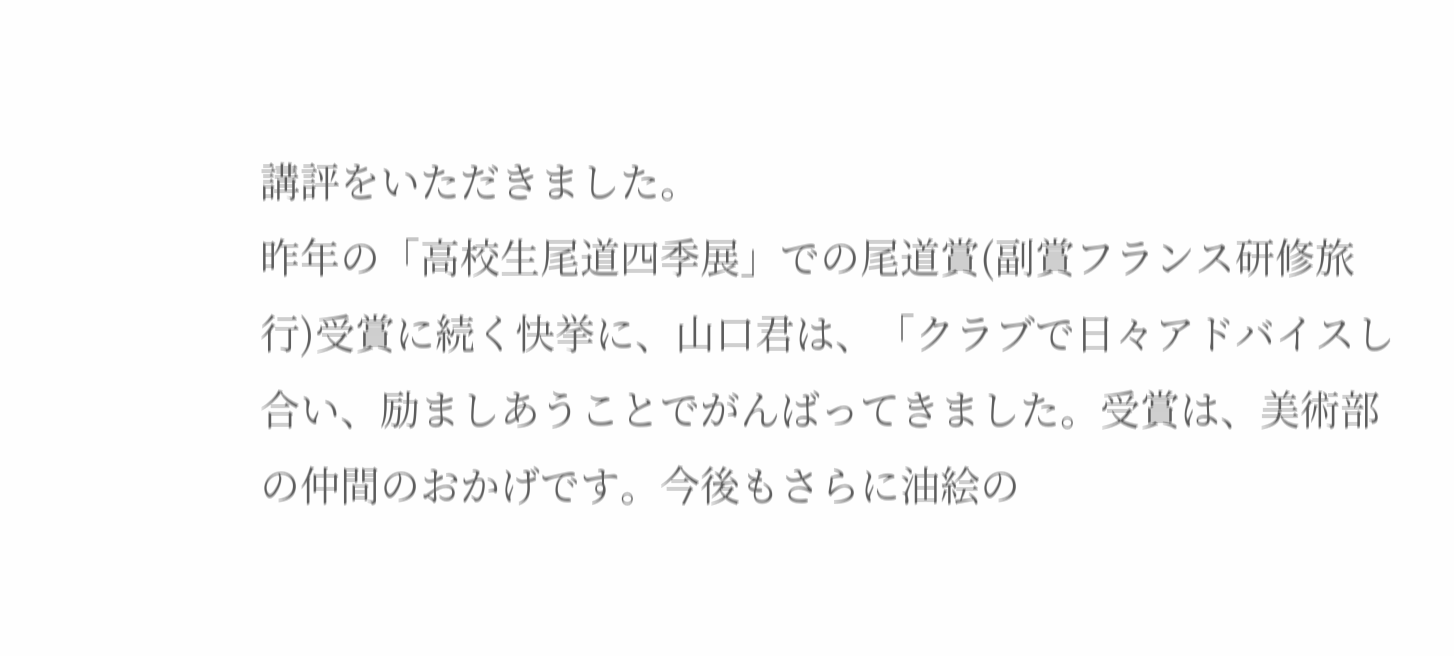講評をいただきました。
昨年の「高校生尾道四季展」での尾道賞(副賞フランス研修旅行)受賞に続く快挙に、山口君は、「クラブで日々アドバイスし合い、励ましあうことでがんばってきました。受賞は、美術部の仲間のおかげです。今後もさらに油絵の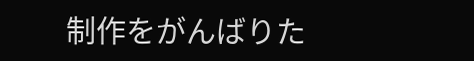制作をがんばりた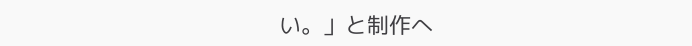い。」と制作へ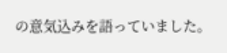の意気込みを語っていました。